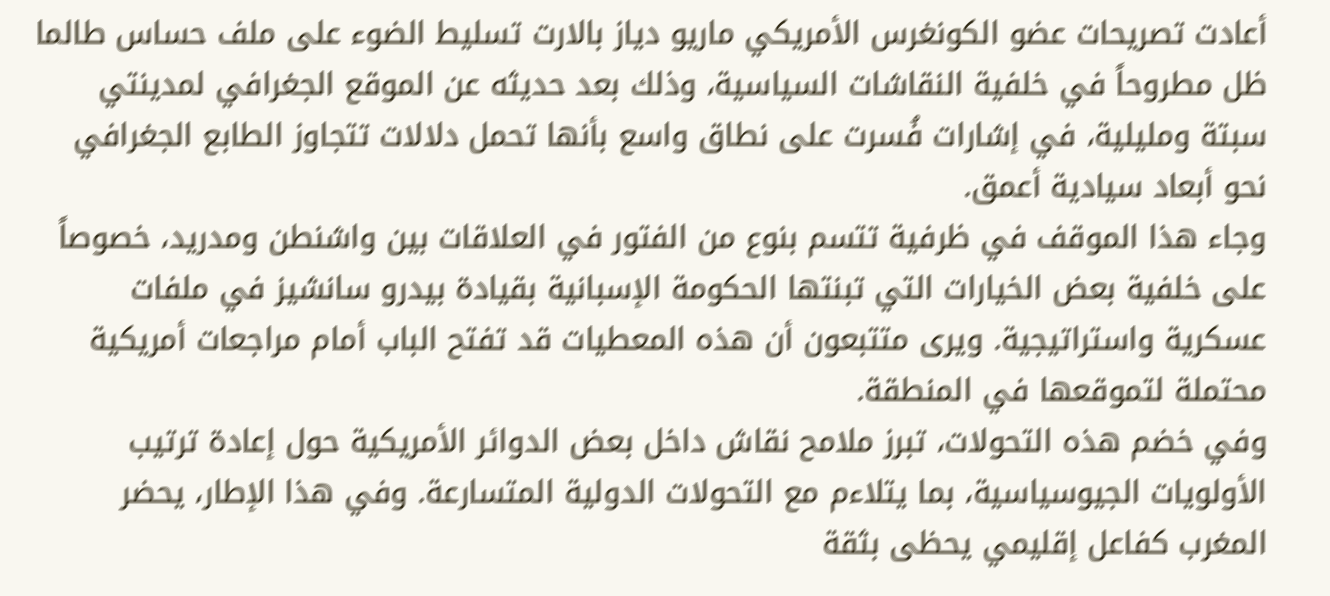أعادت تصريحات عضو الكونغرس الأمريكي ماريو دياز بالارت تسليط الضوء على ملف حساس طالما ظل مطروحاً في خلفية النقاشات السياسية، وذلك بعد حديثه عن الموقع الجغرافي لمدينتي سبتة ومليلية، في إشارات فُسرت على نطاق واسع بأنها تحمل دلالات تتجاوز الطابع الجغرافي نحو أبعاد سيادية أعمق.
وجاء هذا الموقف في ظرفية تتسم بنوع من الفتور في العلاقات بين واشنطن ومدريد، خصوصاً على خلفية بعض الخيارات التي تبنتها الحكومة الإسبانية بقيادة بيدرو سانشيز في ملفات عسكرية واستراتيجية. ويرى متتبعون أن هذه المعطيات قد تفتح الباب أمام مراجعات أمريكية محتملة لتموقعها في المنطقة.
وفي خضم هذه التحولات، تبرز ملامح نقاش داخل بعض الدوائر الأمريكية حول إعادة ترتيب الأولويات الجيوسياسية، بما يتلاءم مع التحولات الدولية المتسارعة. وفي هذا الإطار، يحضر المغرب كفاعل إقليمي يحظى بثقة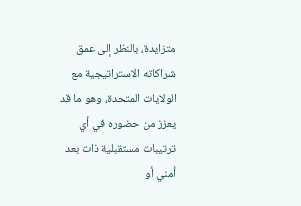متزايدة، بالنظر إلى عمق شراكاته الاستراتيجية مع الولايات المتحدة، وهو ما قد يعزز من حضوره في أي ترتيبات مستقبلية ذات بعد أمني أو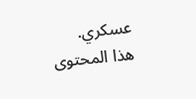عسكري.
هذا المحتوى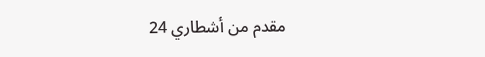مقدم من أشطاري 24